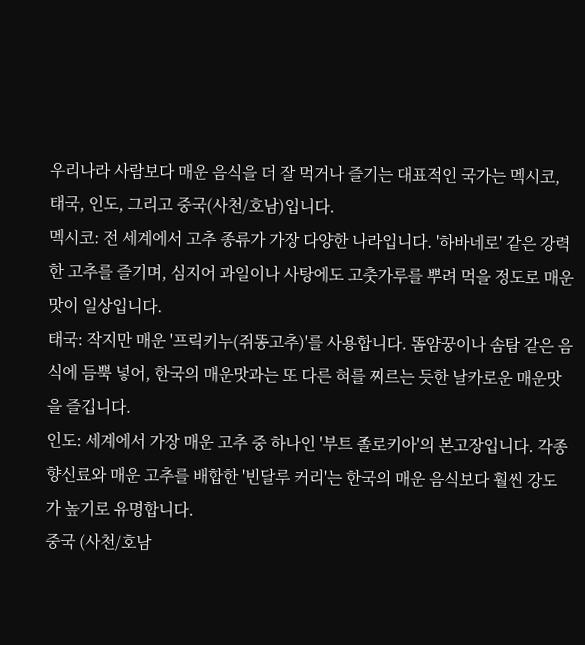우리나라 사람보다 매운 음식을 더 잘 먹거나 즐기는 대표적인 국가는 멕시코, 태국, 인도, 그리고 중국(사천/호남)입니다.
멕시코: 전 세계에서 고추 종류가 가장 다양한 나라입니다. '하바네로' 같은 강력한 고추를 즐기며, 심지어 과일이나 사탕에도 고춧가루를 뿌려 먹을 정도로 매운맛이 일상입니다.
태국: 작지만 매운 '프릭키누(쥐똥고추)'를 사용합니다. 똠얌꿍이나 솜탐 같은 음식에 듬뿍 넣어, 한국의 매운맛과는 또 다른 혀를 찌르는 듯한 날카로운 매운맛을 즐깁니다.
인도: 세계에서 가장 매운 고추 중 하나인 '부트 졸로키아'의 본고장입니다. 각종 향신료와 매운 고추를 배합한 '빈달루 커리'는 한국의 매운 음식보다 훨씬 강도가 높기로 유명합니다.
중국 (사천/호남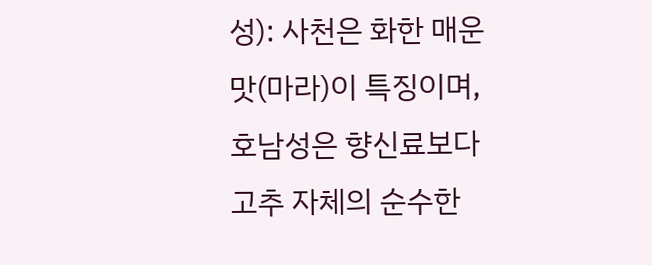성): 사천은 화한 매운맛(마라)이 특징이며, 호남성은 향신료보다 고추 자체의 순수한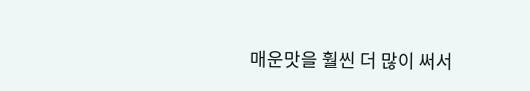매운맛을 훨씬 더 많이 써서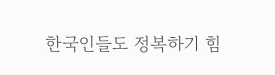한국인들도 정복하기 힘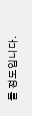들 정도입니다.